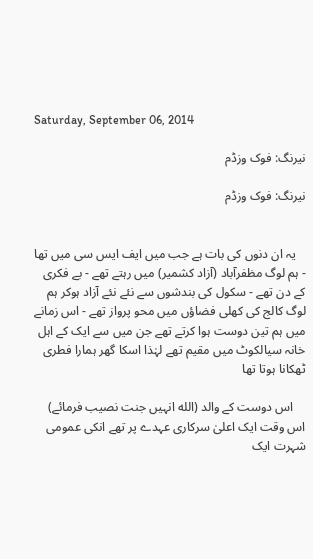Saturday, September 06, 2014

نیرنگ: فوک وزڈم

نیرنگ: فوک وزڈم


   یہ ان دنوں کی بات ہے جب میں ایف ایس سی میں تھا - ہم لوگ مظفرآباد (آزاد کشمیر) میں رہتے تھے - بے فکری کے دن تھے - سکول کی بندشوں سے نئے نئے آزاد ہوکر ہم لوگ کالج کی کھلی فضاؤں میں محو پرواز تھے - اس زمانے میں ہم تین دوست ہوا کرتے تھے جن میں سے ایک کے اہل خانہ سیالکوٹ میں مقیم تھے لہٰذا اسکا گھر ہمارا فطری ٹھکانا ہوتا تھا

    اس دوست کے والد (الله انہیں جنت نصیب فرمائے) اس وقت ایک اعلیٰ سرکاری عہدے پر تھے انکی عمومی شہرت ایک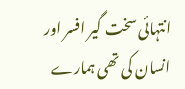انتہائی سخت گیر افسر اور انسان کی تھی ہمارے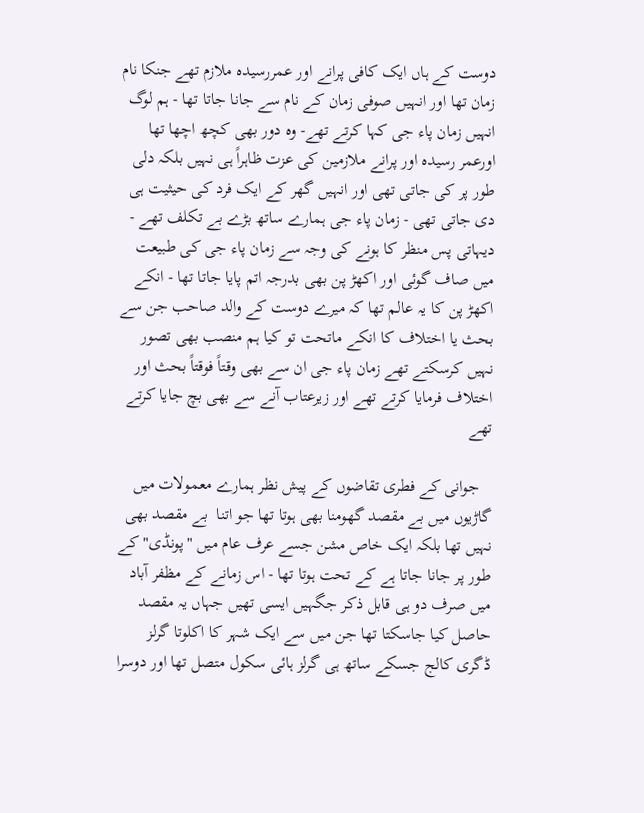دوست کے ہاں ایک کافی پرانے اور عمررسیدہ ملازم تھے جنکا نام زمان تھا اور انہیں صوفی زمان کے نام سے جانا جاتا تھا - ہم لوگ انہیں زمان پاء جی کہا کرتے تھے- وہ دور بھی کچھ اچھا تھا اورعمر رسیدہ اور پرانے ملازمین کی عزت ظاہراً ہی نہیں بلکہ دلی طور پر کی جاتی تھی اور انہیں گھر کے ایک فرد کی حیثیت ہی دی جاتی تھی - زمان پاء جی ہمارے ساتھ بڑے بے تکلف تھے - دیہاتی پس منظر کا ہونے کی وجہ سے زمان پاء جی کی طبیعت میں صاف گوئی اور اکھڑ پن بھی بدرجہ اتم پایا جاتا تھا - انکے اکھڑ پن کا یہ عالم تھا کہ میرے دوست کے والد صاحب جن سے بحث یا اختلاف کا انکے ماتحت تو کیا ہم منصب بھی تصور نہیں کرسکتے تھے زمان پاء جی ان سے بھی وقتاً فوقتاً بحث اور اختلاف فرمایا کرتے تھے اور زیرعتاب آنے سے بھی بچ جایا کرتے تھے

   جوانی کے فطری تقاضوں کے پیش نظر ہمارے معمولات میں گاڑیوں میں بے مقصد گھومنا بھی ہوتا تھا جو اتنا  بے مقصد بھی نہیں تھا بلکہ ایک خاص مشن جسے عرف عام میں "پونڈی" کے طور پر جانا جاتا ہے کے تحت ہوتا تھا - اس زمانے کے مظفر آباد میں صرف دو ہی قابل ذکر جگہیں ایسی تھیں جہاں یہ مقصد حاصل کیا جاسکتا تھا جن میں سے ایک شہر کا اکلوتا گرلز ڈگری کالج جسکے ساتھ ہی گرلز ہائی سکول متصل تھا اور دوسرا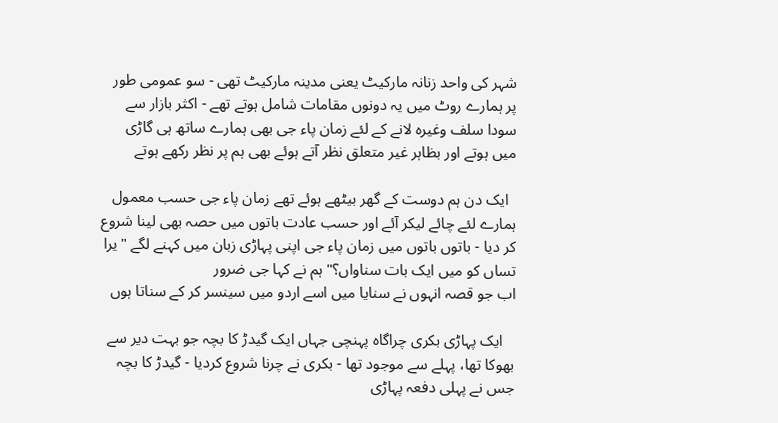شہر کی واحد زنانہ مارکیٹ یعنی مدینہ مارکیٹ تھی - سو عمومی طور پر ہمارے روٹ میں یہ دونوں مقامات شامل ہوتے تھے - اکثر بازار سے سودا سلف وغیرہ لانے کے لئے زمان پاء جی بھی ہمارے ساتھ ہی گاڑی میں ہوتے اور بظاہر غیر متعلق نظر آتے ہوئے بھی ہم پر نظر رکھے ہوتے

  ایک دن ہم دوست کے گھر بیٹھے ہوئے تھے زمان پاء جی حسب معمول ہمارے لئے چائے لیکر آئے اور حسب عادت باتوں میں حصہ بھی لینا شروع کر دیا - باتوں باتوں میں زمان پاء جی اپنی پہاڑی زبان میں کہنے لگے "یرا تساں کو میں ایک بات سناواں؟" ہم نے کہا جی ضرور
اب جو قصہ انہوں نے سنایا میں اسے اردو میں سینسر کر کے سناتا ہوں

   ایک پہاڑی بکری چراگاہ پہنچی جہاں ایک گیدڑ کا بچہ جو بہت دیر سے بھوکا تھا، پہلے سے موجود تھا - بکری نے چرنا شروع کردیا - گیدڑ کا بچہ جس نے پہلی دفعہ پہاڑی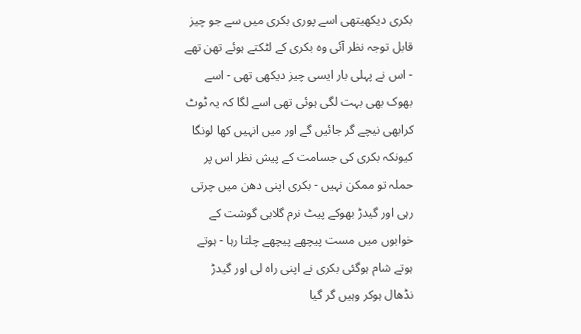بکری دیکھیتھی اسے پوری بکری میں سے جو چیز قابل توجہ نظر آئی وہ بکری کے لٹکتے ہوئے تھن تھے - اس نے پہلی بار ایسی چیز دیکھی تھی - اسے بھوک بھی بہت لگی ہوئی تھی اسے لگا کہ یہ ٹوٹ کرابھی نیچے گر جائیں گے اور میں انہیں کھا لونگا کیونکہ بکری کی جسامت کے پیش نظر اس پر حملہ تو ممکن نہیں - بکری اپنی دھن میں چرتی رہی اور گیدڑ بھوکے پیٹ نرم گلابی گوشت کے خوابوں میں مست پیچھے پیچھے چلتا رہا - ہوتے ہوتے شام ہوگئی بکری نے اپنی راہ لی اور گیدڑ نڈھال ہوکر وہیں گر گیا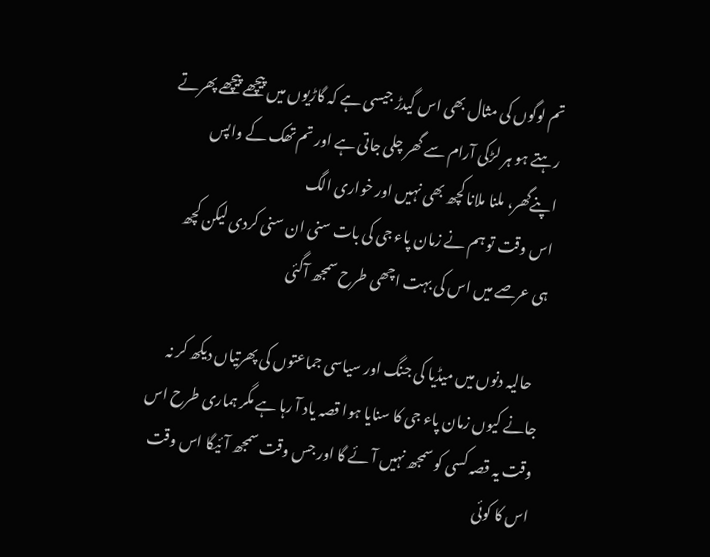تم لوگوں کی مثال بھی اس گیدڑ جیسی ہے کہ گاڑیوں میں پیچھے پیچھے پھرتے رہتے ہو ہر لڑکی آرام سے گھر چلی جاتی ہے اور تم تھک کے واپس اپنےگھر، ملنا ملانا کچھ بھی نہیں اور خواری الگ
اس وقت تو ہم نے زمان پاء جی کی بات سنی ان سنی کردی لیکن کچھ ہی عرصے میں اس کی بہت اچھی طرح سمجھ آگئی

   حالیہ دنوں میں میڈیا کی جنگ اور سیاسی جماعتوں کی پھرتیاں دیکھ کر نہ جانے کیوں زمان پاء جی کا سنایا ہوا قصہ یاد آ رہا ہے مگر ہماری طرح اس وقت یہ قصہ کسی کو سمجھ نہیں آئے گا اور جس وقت سمجھ آئیگا اس وقت اس کا کوئی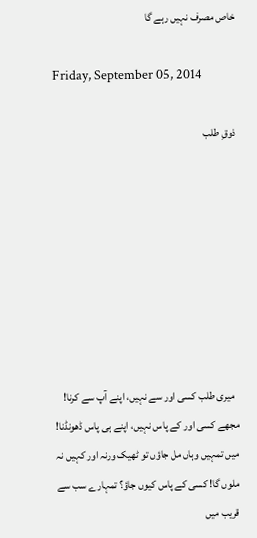خاص مصرف نہیں رہے گا

Friday, September 05, 2014

ذوقِ طلب








  میری طلب کسی اور سے نہیں، اپنے آپ سے کرنا! مجھے کسی اور کے پاس نہیں، اپنے ہی پاس ڈھونڈنا! میں تمہیں وہاں مل جاؤں تو ٹھیک ورنہ اور کہیں نہ ملوں گا! کسی کے پاس کیوں جاؤ؟ تمہارے سب سے قریب میں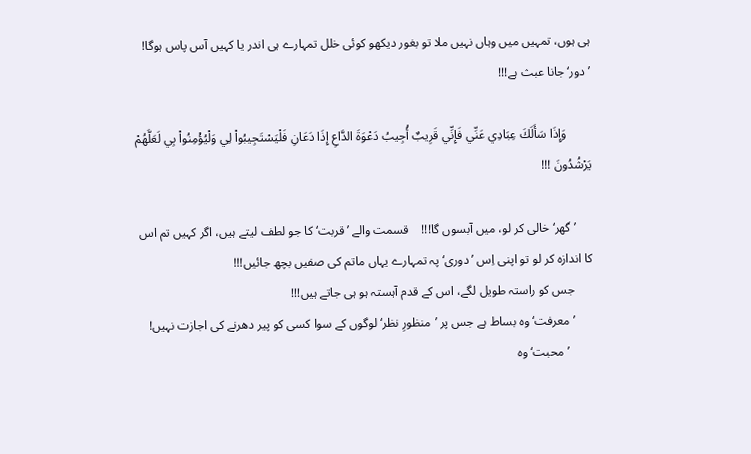ہی ہوں، تمہیں میں وہاں نہیں ملا تو بغور دیکھو کوئی خلل تمہارے ہی اندر یا کہیں آس پاس ہوگا! ’دور‘ جانا عبث ہے!!!

        وَإِذَا سَأَلَكَ عِبَادِي عَنِّي فَإِنِّي قَرِيبٌ أُجِيبُ دَعْوَةَ الدَّاعِ إِذَا دَعَانِ فَلْيَسْتَجِيبُواْ لِي وَلْيُؤْمِنُواْ بِي لَعَلَّهُمْ يَرْشُدُونَ !!!

     ’گھر‘ خالی کر لو، میں آبسوں گا!!!    قسمت والے ’قربت‘ کا جو لطف لیتے ہیں، اگر کہیں تم اس کا اندازہ کر لو تو اپنی اِس ’دوری‘ پہ تمہارے یہاں ماتم کی صفیں بچھ جائیں!!!
      جس کو راستہ طویل لگے، اس کے قدم آہستہ ہو ہی جاتے ہیں!!!
      ’معرفت‘ وہ بساط ہے جس پر ’منظورِ نظر‘ لوگوں کے سوا کسی کو پیر دھرنے کی اجازت نہیں!
        ’محبت‘ وہ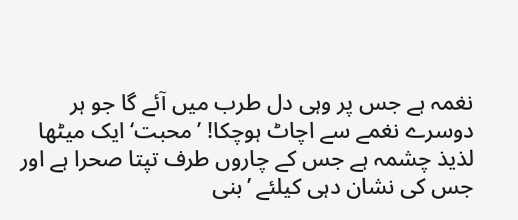نغمہ ہے جس پر وہی دل طرب میں آئے گا جو ہر دوسرے نغمے سے اچاٹ ہوچکا! ’محبت‘ ایک میٹھا لذیذ چشمہ ہے جس کے چاروں طرف تپتا صحرا ہے اور جس کی نشان دہی کیلئے ’بنی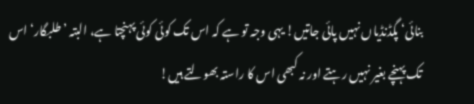بنائی‘ پگڈنڈیاں نہیں پائی جاتیں! یہی وجہ تو ہے کہ اس تک کوئی کوئی پہنچتا ہے، البتہ ’طلبگار‘ اس تک پہنچے بغیر نہیں رہتے اور نہ کبھی اس کا راستہ بھولتے ہیں!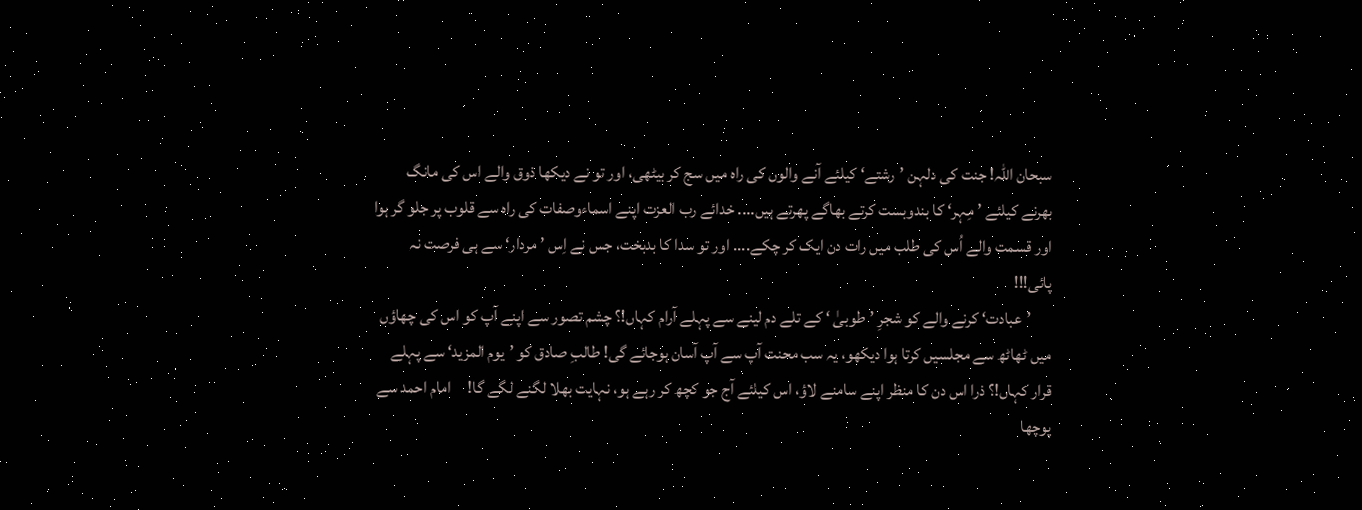سبحان اللہ! جنت کی دلہن ’رشتے‘ کیلئے آنے والوں کی راہ میں سج کر بیٹھی، اور تو نے دیکھا ذوق والے اس کی مانگ بھرنے کیلئے ’مِہر‘ کا بندوبست کرتے بھاگے پھرتے ہیں.... خدائے رب العزت اپنے اسماءوصفات کی راہ سے قلوب پر جلو گر ہوا اور قسمت والے اُس کی طلب میں رات دن ایک کر چکے.... اور تو سدا کا بدبخت، جس نے اِس ’مردار‘ سے ہی فرصت نہ پائی!!!
      ’عبادت‘ کرنے والے کو شجرِ ’طوبیٰ ‘ کے تلے دم لینے سے پہلے آرام کہاں!؟ چشم تصور سے اپنے آپ کو اس کی چھاؤں میں ٹھاٹھ سے مجلسیں کرتا ہوا دیکھو، یہ سب محنت آپ سے آپ آسان ہوجائے گی! طالبِ صادق کو ’یوم المزید‘ سے پہلے قرار کہاں!؟ ذرا اس دن کا منظر اپنے سامنے لاؤ، اس کیلئے آج جو کچھ کر رہے ہو، نہایت بھلا لگنے لگے گا!     امام احمد سے پوچھا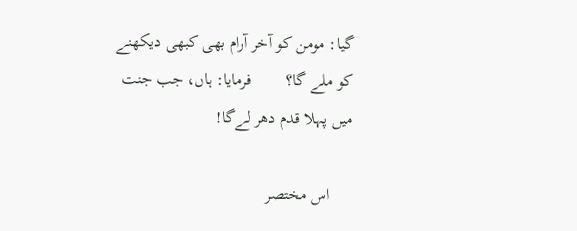گیا: مومن کو آخر آرام بھی کبھی دیکھنے کو ملے گا؟        فرمایا: ہاں، جب جنت میں پہلا قدم دھر لےگا!

     اس مختصر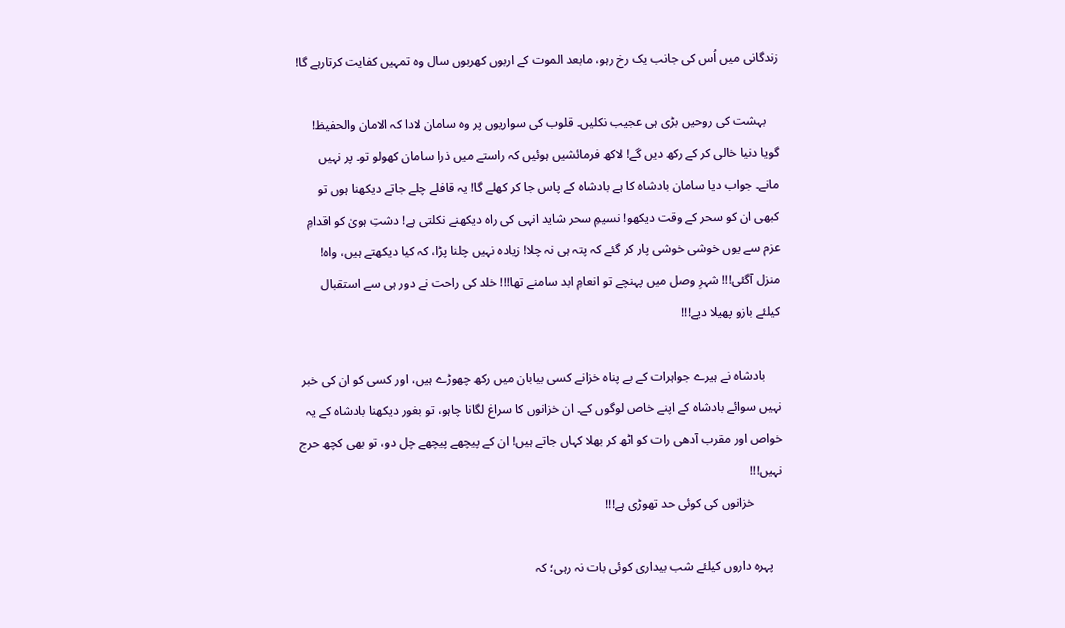زندگانی میں اُس کی جانب یک رخ رہو، مابعد الموت کے اربوں کھربوں سال وہ تمہیں کفایت کرتارہے گا!

    بہشت کی روحیں بڑی ہی عجیب نکلیں۔ قلوب کی سواریوں پر وہ سامان لادا کہ الامان والحفیظ! گویا دنیا خالی کر کے رکھ دیں گے! لاکھ فرمائشیں ہوئیں کہ راستے میں ذرا سامان کھولو تو۔ پر نہیں مانے۔ جواب دیا سامان بادشاہ کا ہے بادشاہ کے پاس جا کر کھلے گا! یہ قافلے چلے جاتے دیکھنا ہوں تو کبھی ان کو سحر کے وقت دیکھو! نسیمِ سحر شاید انہی کی راہ دیکھنے نکلتی ہے! دشتِ ہویٰ کو اقدامِ عزم سے یوں خوشی خوشی پار کر گئے کہ پتہ ہی نہ چلا! زیادہ نہیں چلنا پڑا، کہ کیا دیکھتے ہیں، واہ! منزل آگئی!!! شہرِ وصل میں پہنچے تو انعامِ ابد سامنے تھا!!! خلد کی راحت نے دور ہی سے استقبال کیلئے بازو پھیلا دیے!!!

     بادشاہ نے ہیرے جواہرات کے بے پناہ خزانے کسی بیابان میں رکھ چھوڑے ہیں، اور کسی کو ان کی خبر نہیں سوائے بادشاہ کے اپنے خاص لوگوں کے۔ ان خزانوں کا سراغ لگانا چاہو، تو بغور دیکھنا بادشاہ کے یہ خواص اور مقرب آدھی رات کو اٹھ کر بھلا کہاں جاتے ہیں! ان کے پیچھے پیچھے چل دو، تو بھی کچھ حرج نہیں!!!
         خزانوں کی کوئی حد تھوڑی ہے!!!

   پہرہ داروں کیلئے شب بیداری کوئی بات نہ رہی؛ کہ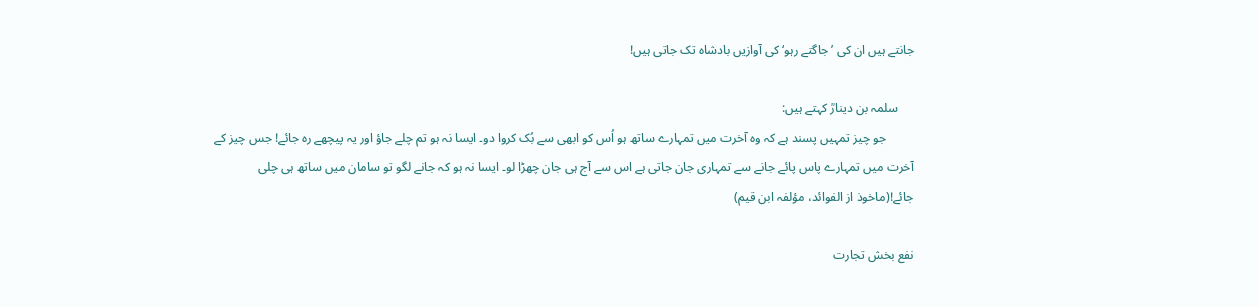جانتے ہیں ان کی ’جاگتے رہو‘ کی آوازیں بادشاہ تک جاتی ہیں!

     سلمہ بن دینارؒ کہتے ہیں:
         جو چیز تمہیں پسند ہے کہ وہ آخرت میں تمہارے ساتھ ہو اُس کو ابھی سے بُک کروا دو۔ ایسا نہ ہو تم چلے جاؤ اور یہ پیچھے رہ جائے! جس چیز کے آخرت میں تمہارے پاس پائے جانے سے تمہاری جان جاتی ہے اس سے آج ہی جان چھڑا لو۔ ایسا نہ ہو کہ جانے لگو تو سامان میں ساتھ ہی چلی جائے!(ماخوذ از الفوائد، مؤلفہ ابن قیم)

نفع بخش تجارت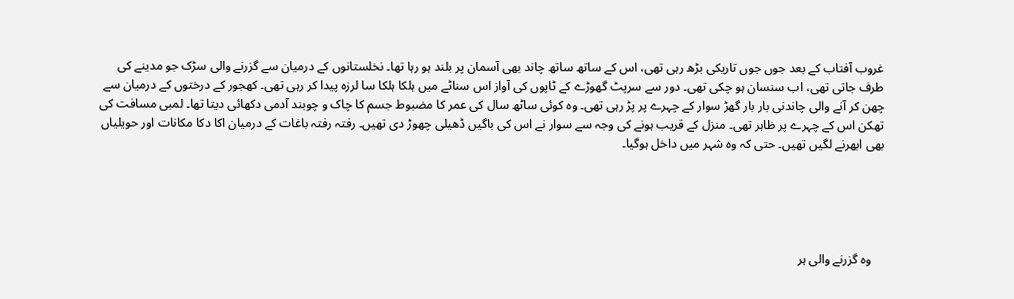غروب آفتاب کے بعد جوں جوں تاریکی بڑھ رہی تھی، اس کے ساتھ ساتھ چاند بھی آسمان پر بلند ہو رہا تھا۔ نخلستانوں کے درمیان سے گزرنے والی سڑک جو مدینے کی طرف جاتی تھی، اب سنسان ہو چکی تھی۔ دور سے سرپٹ گھوڑے کے ٹاپوں کی آواز اس سناٹے میں ہلکا ہلکا سا لرزہ پیدا کر رہی تھی۔ کھجور کے درختوں کے درمیان سے چھن کر آنے والی چاندنی بار بار گھڑ سوار کے چہرے پر پڑ رہی تھی۔ وہ کوئی ساٹھ سال کی عمر کا مضبوط جسم کا چاک و چوبند آدمی دکھائی دیتا تھا۔ لمبی مسافت کی تھکن اس کے چہرے پر ظاہر تھی۔ منزل کے قریب ہونے کی وجہ سے سوار نے اس کی باگیں ڈھیلی چھوڑ دی تھیں۔ رفتہ رفتہ باغات کے درمیان اکا دکا مکانات اور حویلیاں بھی ابھرنے لگیں تھیں۔ حتی کہ وہ شہر میں داخل ہوگیا۔





    وہ گزرنے والی ہر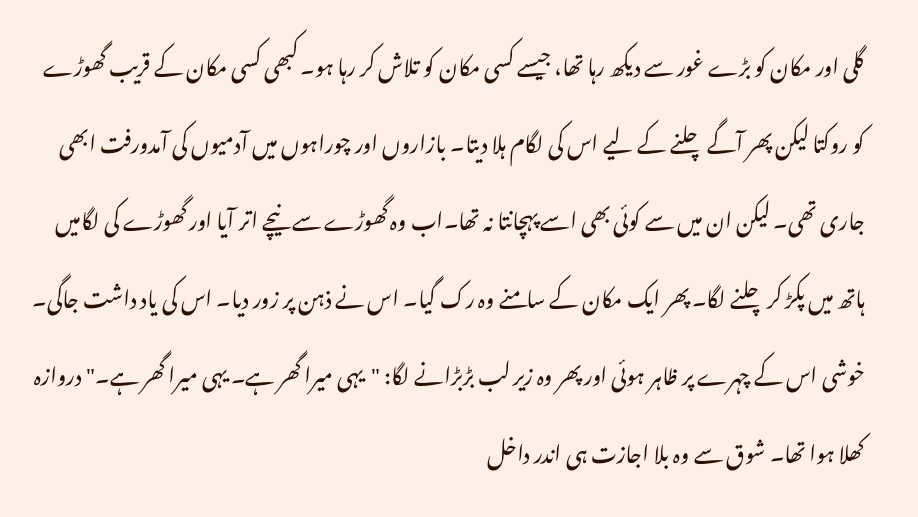گلی اور مکان کو بڑے غور سے دیکھ رہا تھا، جیسے کسی مکان کو تلاش کر رہا ہو۔ کبھی کسی مکان کے قریب گھوڑے کو روکتا لیکن پھر آگے چلنے کے لیے اس کی لگام ہلا دیتا۔ بازاروں اور چوراہوں میں آدمیوں کی آمدورفت ابھی جاری تھی۔ لیکن ان میں سے کوئی بھی اسے پہچانتا نہ تھا۔اب وہ گھوڑے سے نیچے اتر آیا اور گھوڑے کی لگامیں ہاتھ میں پکڑ کر چلنے لگا۔ پھر ایک مکان کے سامنے وہ رک گیا۔ اس نے ذہن پر زور دیا۔ اس کی یاد داشت جاگی۔ خوشی اس کے چہرے پر ظاہر ہوئی اور پھر وہ زیر لب بڑبڑانے لگا: "یہی میرا گھر ہے۔ یہی میرا گھر ہے۔"دروازہ کھلا ہوا تھا۔ شوق سے وہ بلا اجازت ہی اندر داخل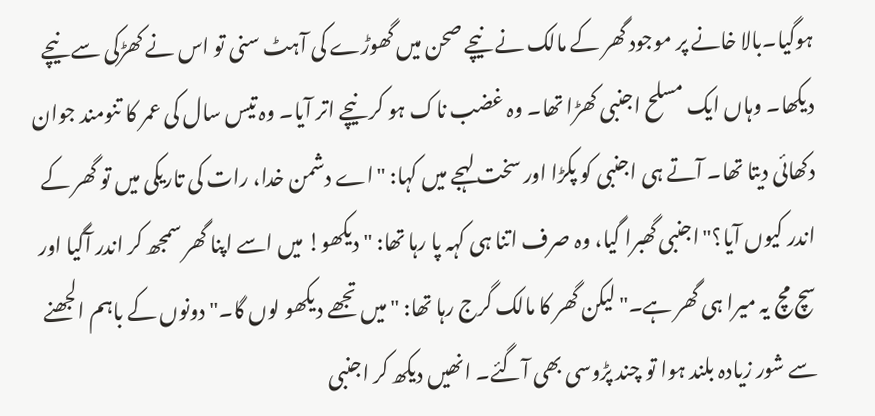ہوگیا۔بالا خانے پر موجود گھر کے مالک نے نیچے صحن میں گھوڑے کی آہٹ سنی تو اس نے کھڑکی سے نیچے دیکھا۔ وہاں ایک مسلح اجنبی کھڑا تھا۔ وہ غضب ناک ہو کر نیچے اتر آیا۔ وہ تیس سال کی عمر کا تنومند جوان دکھائی دیتا تھا۔ آتے ہی اجنبی کو پکڑا اور سخت لہجے میں کہا: "اے دشمن خدا، رات کی تاریکی میں تو گھر کے اندر کیوں آیا؟"اجنبی گھبرا گیا، وہ صرف اتنا ہی کہہ پا رہا تھا: "دیکھو! میں اسے اپنا گھر سمجھ کر اندر آگیا اور سچ مچ یہ میرا ہی گھر ہے۔"لیکن گھر کا مالک گرج رہا تھا: "میں تجھے دیکھو لوں گا۔"دونوں کے باہم الجھنے سے شور زیادہ بلند ہوا تو چند پڑوسی بھی آگئے۔ انھیں دیکھ کر اجنبی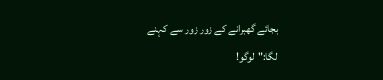بجائے گھبرانے کے زور زور سے کہنے لگا:"لوگو!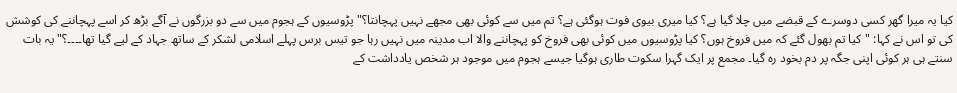کیا یہ میرا گھر کسی دوسرے کے قبضے میں چلا گیا ہے؟ کیا میری بیوی فوت ہوگئی ہے؟ تم میں سے کوئی بھی مجھے نہیں پہچانتا؟"پڑوسیوں کے ہجوم میں سے دو بزرگوں نے آگے بڑھ کر اسے پہچاننے کی کوشش کی تو اس نے کہا: "کیا تم بھول گئے کہ میں فروخ ہوں؟ کیا پڑوسیوں میں کوئی بھی فروخ کو پہچاننے والا اب مدینہ میں نہیں رہا جو تیس برس پہلے اسلامی لشکر کے ساتھ جہاد کے لیے گیا تھا۔۔۔۔؟"یہ بات سنتے ہی ہر کوئی اپنی جگہ پر دم بخود رہ گیا۔ مجمع پر ایک گہرا سکوت طاری ہوگیا جیسے ہجوم میں موجود ہر شخص یادداشت کے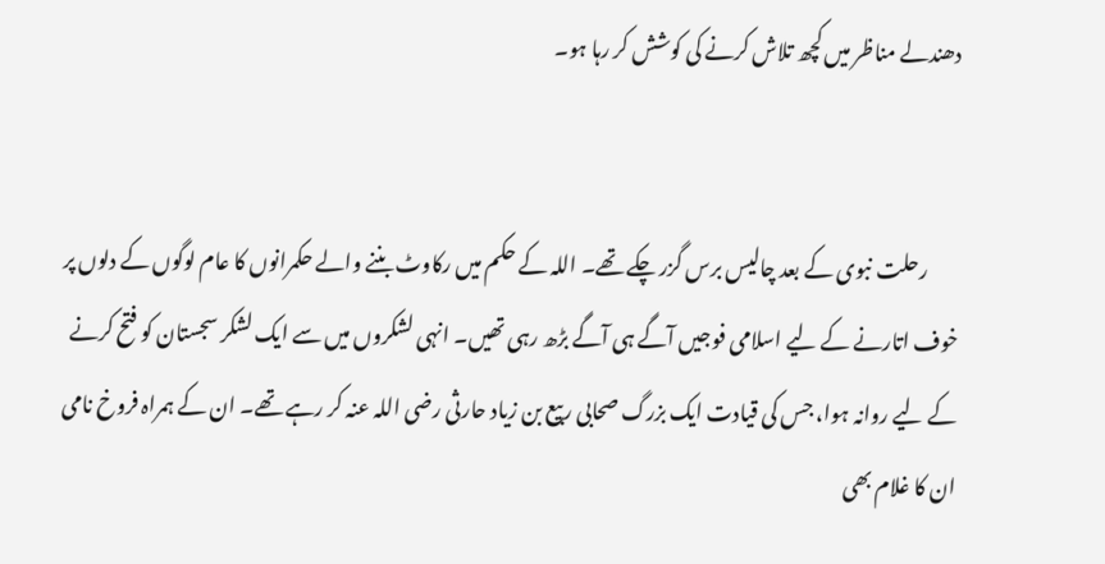دھندلے مناظر میں کچھ تلاش کرنے کی کوشش کر رہا ہو۔


        رحلت نبوی کے بعد چالیس برس گزر چکے تھے۔ اللہ کے حکم میں رکاوٹ بننے والے حکمرانوں کا عام لوگوں کے دلوں پر خوف اتارنے کے لیے اسلامی فوجیں آگے ہی آگے بڑھ رہی تھیں۔ انہی لشکروں میں سے ایک لشکر سجستان کو فتح کرنے کے لیے روانہ ہوا، جس کی قیادت ایک بزرگ صحابی ربیع بن زیاد حارثی رضی اللہ عنہ کر رہے تھے۔ ان کے ہمراہ فروخ نامی ان کا غلام بھی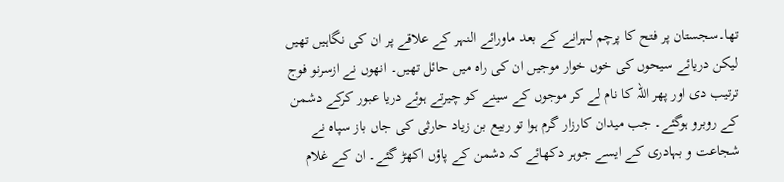تھا۔سجستان پر فتح کا پرچم لہرانے کے بعد ماورائے النہر کے علاقے پر ان کی نگاہیں تھیں لیکن دریائے سیحوں کی خوں خوار موجیں ان کی راہ میں حائل تھیں۔ انھوں نے ازسرنو فوج ترتیب دی اور پھر اللہ کا نام لے کر موجوں کے سینے کو چیرتے ہوئے دریا عبور کرکے دشمن کے روبرو ہوگئے۔ جب میدان کارزار گرم ہوا تو ربیع بن زیاد حارثی کی جاں باز سپاہ نے شجاعت و بہادری کے ایسے جوہر دکھائے کہ دشمن کے پاؤں اکھڑ گئے۔ ان کے غلام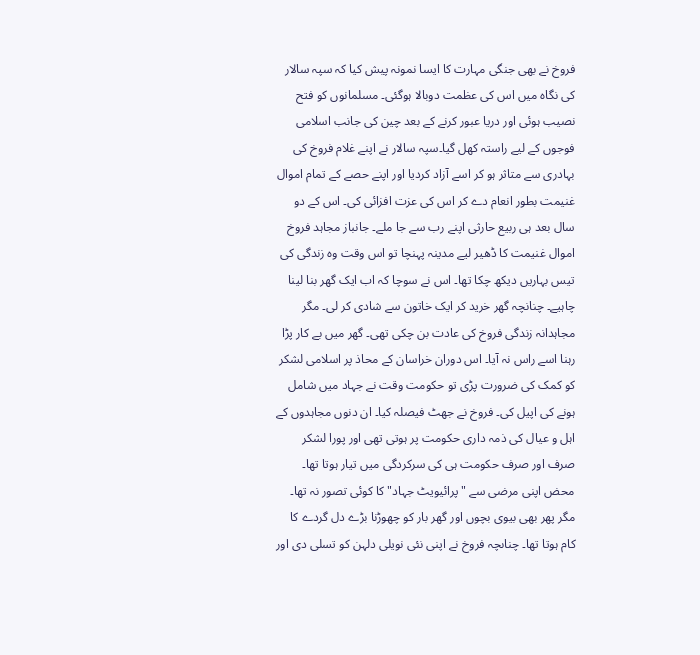فروخ نے بھی جنگی مہارت کا ایسا نمونہ پیش کیا کہ سپہ سالار کی نگاہ میں اس کی عظمت دوبالا ہوگئی۔ مسلمانوں کو فتح نصیب ہوئی اور دریا عبور کرنے کے بعد چین کی جانب اسلامی فوجوں کے لیے راستہ کھل گیا۔سپہ سالار نے اپنے غلام فروخ کی بہادری سے متاثر ہو کر اسے آزاد کردیا اور اپنے حصے کے تمام اموال غنیمت بطور انعام دے کر اس کی عزت افزائی کی۔ اس کے دو سال بعد ہی ربیع حارثی اپنے رب سے جا ملے۔ جانباز مجاہد فروخ اموال غنیمت کا ڈھیر لیے مدینہ پہنچا تو اس وقت وہ زندگی کی تیس بہاریں دیکھ چکا تھا۔ اس نے سوچا کہ اب ایک گھر بنا لینا چاہیے۔ چنانچہ گھر خرید کر ایک خاتون سے شادی کر لی۔ مگر مجاہدانہ زندگی فروخ کی عادت بن چکی تھی۔ گھر میں بے کار پڑا رہنا اسے راس نہ آیا۔ اس دوران خراسان کے محاذ پر اسلامی لشکر کو کمک کی ضرورت پڑی تو حکومت وقت نے جہاد میں شامل ہونے کی اپیل کی۔ فروخ نے جھٹ فیصلہ کیا۔ ان دنوں مجاہدوں کے اہل و عیال کی ذمہ داری حکومت پر ہوتی تھی اور پورا لشکر صرف اور صرف حکومت ہی کی سرکردگی میں تیار ہوتا تھا۔ محض اپنی مرضی سے "پرائیویٹ جہاد" کا کوئی تصور نہ تھا۔ مگر پھر بھی بیوی بچوں اور گھر بار کو چھوڑنا بڑے دل گردے کا کام ہوتا تھا۔ چناںچہ فروخ نے اپنی نئی نویلی دلہن کو تسلی دی اور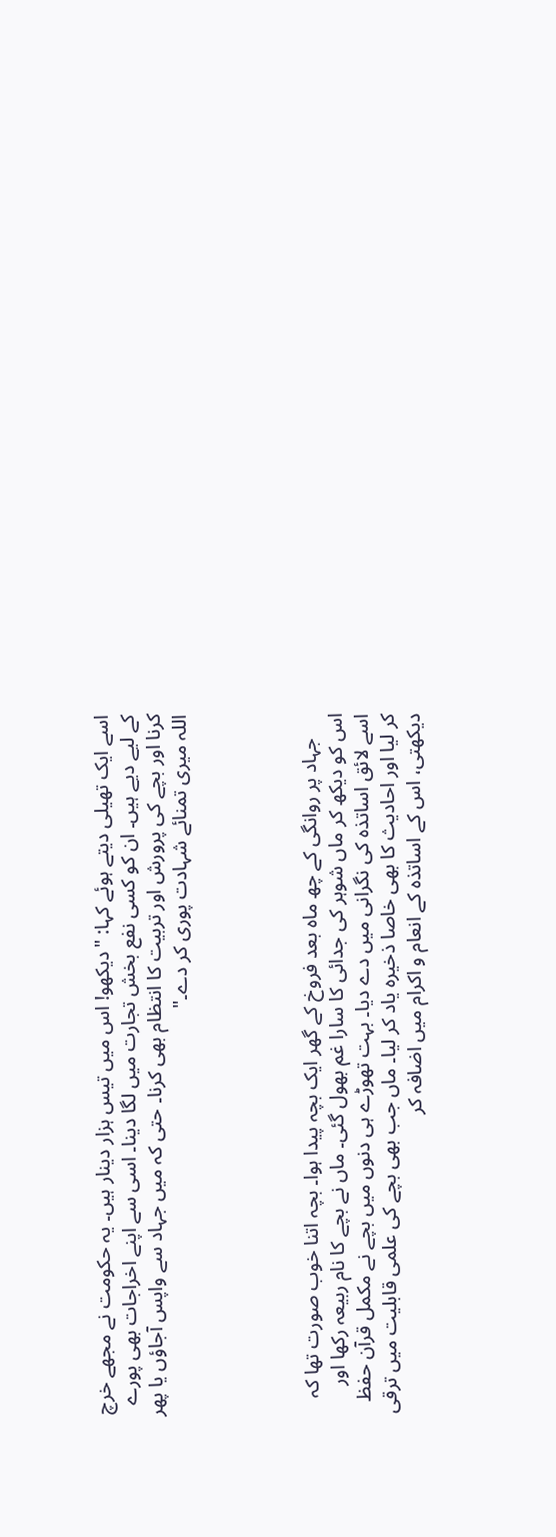اسے ایک تھیلی دیتے ہوئے کہا: "دیکھو! اس میں تیس ہزار دینار ہیں۔ یہ حکومت نے مجھے خرچ کے لیے دیے ہیں۔ ان کو کسی نفع بخش تجارت میں لگا دینا۔ اسی سے اپنے اخراجات بھی پورے کرنا اور بچے کی پرورش اور تربیت کا انتظام بھی کرنا۔ حتی کہ میں جہاد سے واپس آجاؤں یا پھر اللہ میری تمنائے شہادت پوری کر دے۔"




     جہاد پر روانگی کے چھ ماہ بعد فروخ کے گھر ایک بچہ پیدا ہوا۔ بچہ اتنا خوب صورت تھا کہ اس کو دیکھ کر ماں شوہر کی جدائی کا سارا غم بھول گئی۔ ماں نے بچے کا نام ربیعہ رکھا اور اسے لائق اساتذہ کی نگرانی میں دے دیا۔ بہت تھوڑے ہی دنوں میں بچے نے مکمل قرآن حفظ کر لیا اور احادیث کا بھی خاصا ذخیرہ یاد کر لیا۔ ماں جب بھی بچے کی علمی قابلیت میں ترقی دیکھتی، اس کے اساتذہ کے انعام و اکرام میں اضافہ کر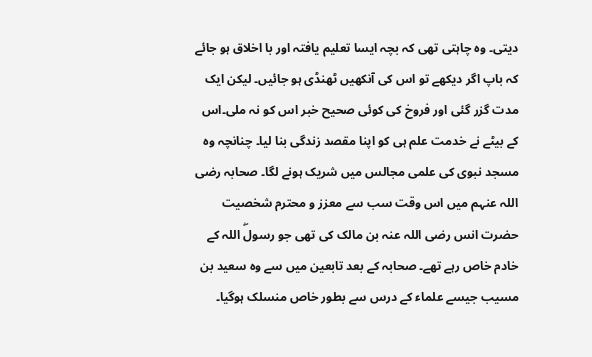دیتی۔ وہ چاہتی تھی کہ بچہ ایسا تعلیم یافتہ اور با اخلاق ہو جائے کہ باپ اگر دیکھے تو اس کی آنکھیں ٹھنڈی ہو جائیں۔ لیکن ایک مدت گزر گئی اور فروخ کی کوئی صحیح خبر اس کو نہ ملی۔اس کے بیٹے نے خدمت علم ہی کو اپنا مقصد زندگی بنا لیا۔ چنانچہ وہ مسجد نبوی کی علمی مجالس میں شریک ہونے لگا۔ صحابہ رضی اللہ عنہم میں اس وقت سب سے معزز و محترم شخصیت حضرت انس رضی اللہ عنہ بن مالک کی تھی جو رسولۖ اللہ کے خادم خاص رہے تھے۔ صحابہ کے بعد تابعین میں سے وہ سعید بن مسیب جیسے علماء کے درس سے بطور خاص منسلک ہوگیا۔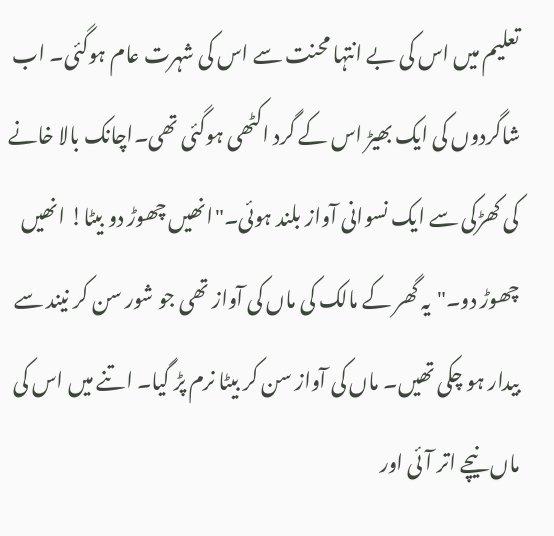تعلیم میں اس کی بے انتہا محنت سے اس کی شہرت عام ہوگئی۔ اب شاگردوں کی ایک بھیڑ اس کے گرد اکٹھی ہوگئی تھی۔اچانک بالا خانے کی کھڑکی سے ایک نسوانی آواز بلند ہوئی۔"انھیں چھوڑ دو بیٹا! انھیں چھوڑ دو۔"یہ گھر کے مالک کی ماں کی آواز تھی جو شور سن کر نیند سے بیدار ہو چکی تھیں۔ ماں کی آواز سن کر بیٹا نرم پڑ گیا۔ اتنے میں اس کی ماں نیچے اتر آئی اور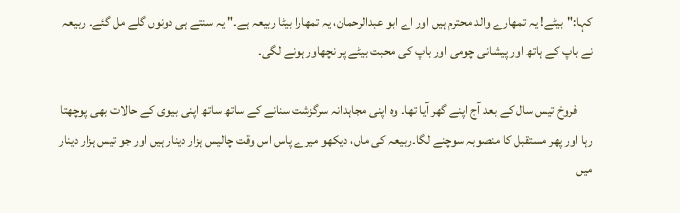کہا:"بیٹے! یہ تمھارے والد محترم ہیں اور اے ابو عبدالرحمان، یہ تمھارا بیٹا ربیعہ ہے۔" یہ سنتے ہی دونوں گلے مل گئے۔ ربیعہ نے باپ کے ہاتھ اور پیشانی چومی اور باپ کی محبت بیٹے پر نچھاور ہونے لگی۔

      فروخ تیس سال کے بعد آج اپنے گھر آیا تھا۔ وہ اپنی مجاہدانہ سرگزشت سنانے کے ساتھ ساتھ اپنی بیوی کے حالات بھی پوچھتا رہا اور پھر مستقبل کا منصوبہ سوچنے لگا۔ربیعہ کی ماں، دیکھو میرے پاس اس وقت چالیس ہزار دینار ہیں اور جو تیس ہزار دینار میں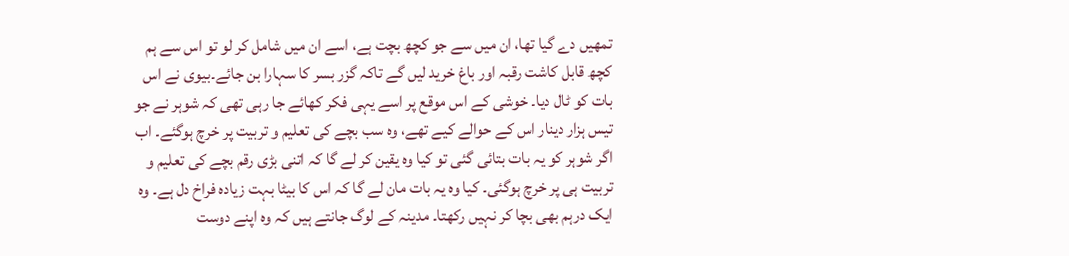تمھیں دے گیا تھا، ان میں سے جو کچھ بچت ہے، اسے ان میں شامل کر لو تو اس سے ہم کچھ قابل کاشت رقبہ اور باغ خرید لیں گے تاکہ گزر بسر کا سہارا بن جائے۔بیوی نے اس بات کو ٹال دیا۔ خوشی کے اس موقع پر اسے یہی فکر کھائے جا رہی تھی کہ شوہر نے جو تیس ہزار دینار اس کے حوالے کیے تھے، وہ سب بچے کی تعلیم و تربیت پر خرچ ہوگئے۔ اب اگر شوہر کو یہ بات بتائی گئی تو کیا وہ یقین کر لے گا کہ اتنی بڑی رقم بچے کی تعلیم و تربیت ہی پر خرچ ہوگئی۔ کیا وہ یہ بات مان لے گا کہ اس کا بیٹا بہت زیادہ فراخ دل ہے۔ وہ ایک درہم بھی بچا کر نہیں رکھتا۔ مدینہ کے لوگ جانتے ہیں کہ وہ اپنے دوست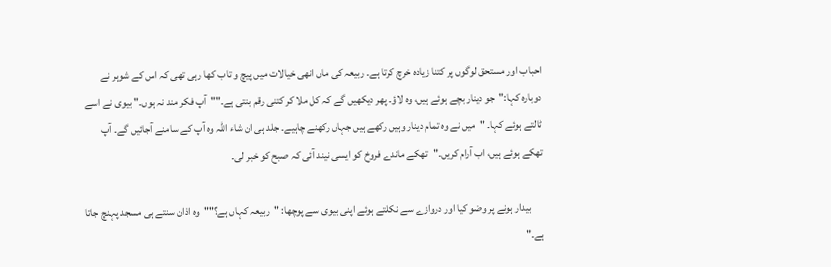احباب اور مستحق لوگوں پر کتنا زیادہ خرچ کرتا ہے۔ ربیعہ کی ماں انھی خیالات میں پیچ و تاب کھا رہی تھی کہ اس کے شوہر نے دوبارہ کہا:"جو دینار بچے ہوئے ہیں، وہ لاؤ۔ پھر دیکھیں گے کہ کل ملا کر کتنی رقم بنتی ہے۔""آپ فکر مند نہ ہوں۔" بیوی نے اسے ٹالتے ہوئے کہا۔ "میں نے وہ تمام دینار وہیں رکھے ہیں جہاں رکھنے چاہیے۔ جلد ہی ان شاء اللہ وہ آپ کے سامنے آجائیں گے۔ آپ تھکے ہوئے ہیں، اب آرام کریں۔"تھکے ماندے فروخ کو ایسی نیند آئی کہ صبح کو خبر لی۔

      بیدار ہونے پر وضو کیا اور دروازے سے نکلتے ہوئے اپنی بیوی سے پوچھا: "ربیعہ کہاں ہے؟""وہ اذان سنتے ہی مسجد پہنچ جاتا ہے۔"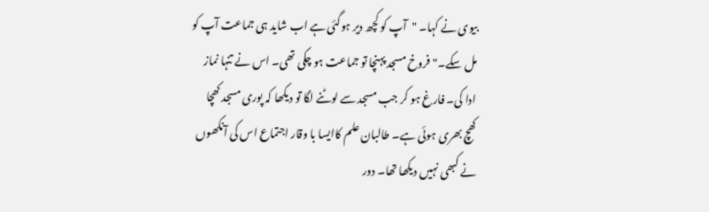بیوی نے کہا۔ "آپ کو کچھ دیر ہوگئی ہے اب شاید ہی جماعت آپ کو مل سکے۔"فروخ مسجد پہنچا تو جماعت ہو چکی تھی۔ اس نے تنہا نماز ادا کی۔ فارغ ہو کر جب مسجد سے لوٹنے لگا تو دیکھا کہ پوری مسجد کھچا کھچ بھری ہوئی ہے۔ طالبان علم کاایسا با وقار اجتماع اس کی آنکھوں نے کبھی نہیں دیکھا تھا۔ دور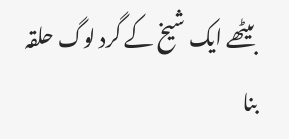بیٹھے ایک شیخ کے گرد لوگ حلقہ بنا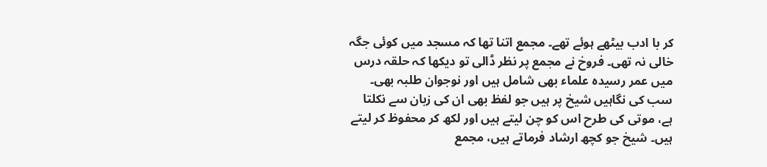کر با ادب بیٹھے ہوئے تھے۔ مجمع اتنا تھا کہ مسجد میں کوئی جگہ خالی نہ تھی۔ فروخ نے مجمع پر نظر ڈالی تو دیکھا کہ حلقہ درس میں عمر رسیدہ علماء بھی شامل ہیں اور نوجوان طلبہ بھی۔ سب کی نگاہیں شیخ پر ہیں جو لفظ بھی ان کی زبان سے نکلتا ہے، موتی کی طرح اس کو چن لیتے ہیں اور لکھ کر محفوظ کر لیتے ہیں۔ شیخ جو کچھ ارشاد فرماتے ہیں، مجمع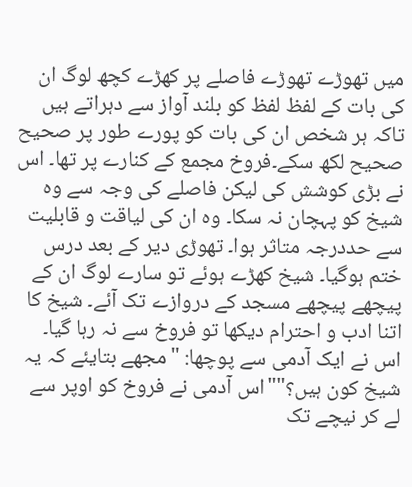میں تھوڑے تھوڑے فاصلے پر کھڑے کچھ لوگ ان کی بات کے لفظ لفظ کو بلند آواز سے دہراتے ہیں تاکہ ہر شخص ان کی بات کو پورے طور پر صحیح صحیح لکھ سکے۔فروخ مجمع کے کنارے پر تھا۔ اس نے بڑی کوشش کی لیکن فاصلے کی وجہ سے وہ شیخ کو پہچان نہ سکا۔ وہ ان کی لیاقت و قابلیت سے حددرجہ متاثر ہوا۔ تھوڑی دیر کے بعد درس ختم ہوگیا۔ شیخ کھڑے ہوئے تو سارے لوگ ان کے پیچھے پیچھے مسجد کے دروازے تک آئے۔ شیخ کا اتنا ادب و احترام دیکھا تو فروخ سے نہ رہا گیا۔ اس نے ایک آدمی سے پوچھا: "مجھے بتایئے کہ یہ شیخ کون ہیں؟""اس آدمی نے فروخ کو اوپر سے لے کر نیچے تک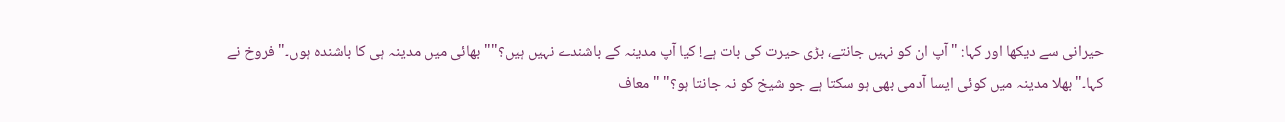حیرانی سے دیکھا اور کہا: "آپ ان کو نہیں جانتے، بڑی حیرت کی بات ہے! کیا آپ مدینہ کے باشندے نہیں ہیں؟""بھائی میں مدینہ ہی کا باشندہ ہوں۔" فروخ نے کہا۔"بھلا مدینہ میں کوئی ایسا آدمی بھی ہو سکتا ہے جو شیخ کو نہ جانتا ہو؟" "معاف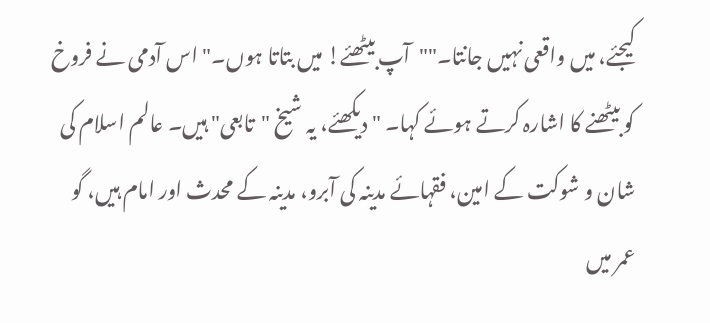کیجئے، میں واقعی نہیں جانتا۔""آپ بیٹھئے! میں بتاتا ہوں۔" اس آدمی نے فروخ کو بیٹھنے کا اشارہ کرتے ہوئے کہا۔ "دیکھئے، یہ شیخ "تابعی" ہیں۔ عالم اسلام کی شان و شوکت کے امین، فقہائے مدینہ کی آبرو، مدینہ کے محدث اور امام ہیں، گو عمر میں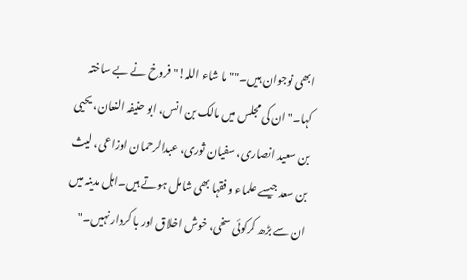ابھی نوجوان ہیں۔""ما شاء اللہ!" فروخ نے بے ساختہ کہا۔"ان کی مجلس میں مالک بن انس، ابو حنیفہ النعان، یحیی بن سعید انصاری، سفیان ثوری، عبدالرحمان اوزاعی، لیث بن سعد جیسے علماء و فقہا بھی شامل ہوتے ہیں۔اہل مدینہ میں ان سے بڑھ کرکوئی سخی، خوش اخلاق اور با کردار نہیں۔"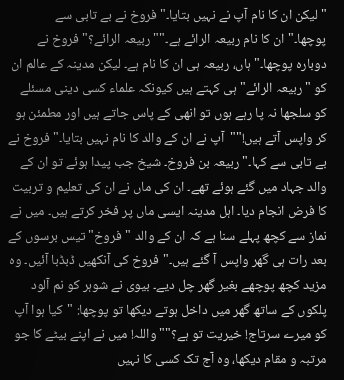"لیکن ان کا نام آپ نے نہیں بتایا۔" فروخ نے بے تابی سے پوچھا۔"ان کا نام ربیعہ الرائے ہے۔""ربیعہ الرائے؟" فروخ نے دوبارہ پوچھا۔"ہاں، ربیعہ ہی ان کا نام ہے۔ لیکن مدینہ کے عالم ان کو "ربیعہ الرائے" ہی کہتے ہیں کیونکہ علماء کسی دینی مسئلے کو سلجھا نہ پا رہے ہوں تو انھی کے پاس جاتے ہیں اور مطمئن ہو کر واپس آتے ہیں!""آپ نے ان کے والد کا نام نہیں بتایا۔" فروخ نے بے تابی سے کہا۔"ربیعہ بن فروخ۔ شیخ جب پیدا ہوئے تو ان کے والد جہاد میں گئے ہوئے تھے۔ ان کی ماں نے ان کی تعلیم و تربیت کا فرض انجام دیا۔ اہل مدینہ ایسی ماں پر فخر کرتے ہیں۔ میں نے نماز سے کچھ پہلے سنا ہے کہ ان کے والد "فروخ" تیس برسوں کے بعد رات ہی گھر واپس آ گئے ہیں۔"فروخ کی آنکھیں ڈبڈبا آئیں۔ وہ مزید کچھ پوچھے بغیر گھر چل دیے۔ بیوی نے شوہر کو نم آلود پلکوں کے ساتھ گھر میں داخل ہوتے دیکھا تو پوچھا: "کیا ہوا آپ کو میرے سرتاج! خیریت تو ہے؟""واللہ! میں نے اپنے بیٹے کا جو مرتبہ و مقام دیکھا، وہ آج تک کسی کا نہیں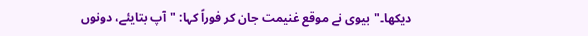دیکھا۔"بیوی نے موقع غنیمت جان کر فوراً کہا: "آپ بتایئے، دونوں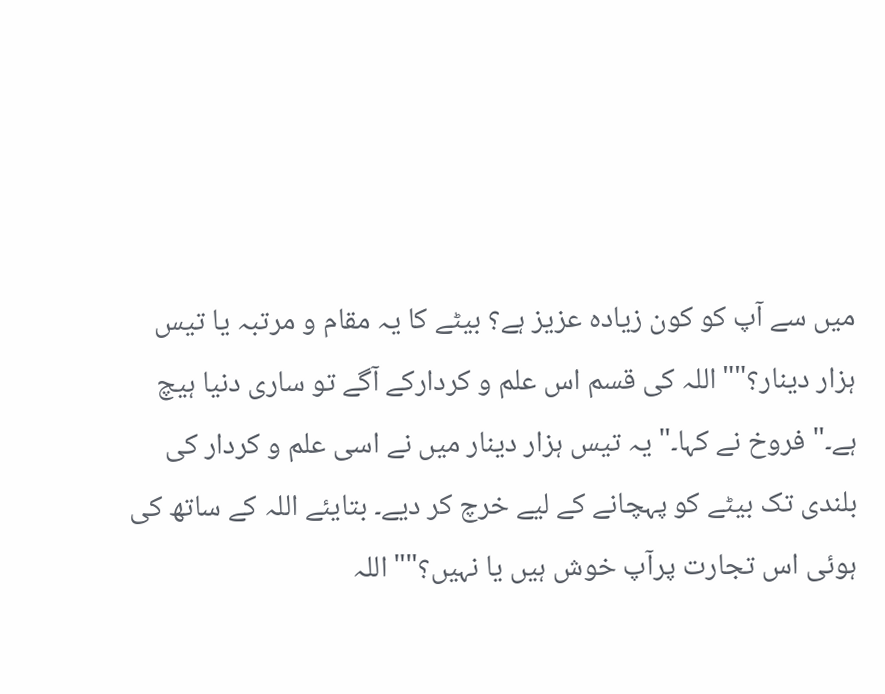میں سے آپ کو کون زیادہ عزیز ہے؟ بیٹے کا یہ مقام و مرتبہ یا تیس ہزار دینار؟""اللہ کی قسم اس علم و کردارکے آگے تو ساری دنیا ہیچ ہے۔" فروخ نے کہا۔"یہ تیس ہزار دینار میں نے اسی علم و کردار کی بلندی تک بیٹے کو پہچانے کے لیے خرچ کر دیے۔ بتایئے اللہ کے ساتھ کی ہوئی اس تجارت پرآپ خوش ہیں یا نہیں؟""اللہ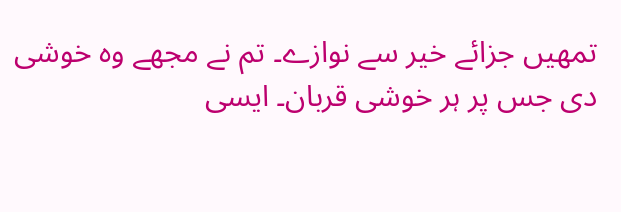تمھیں جزائے خیر سے نوازے۔ تم نے مجھے وہ خوشی دی جس پر ہر خوشی قربان۔ ایسی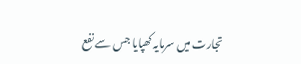تجارت میں سرمایہ کھپایا جس سے نفع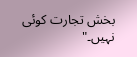بخش تجارت کوئی نہیں۔"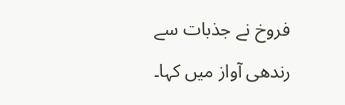فروخ نے جذبات سے رندھی آواز میں کہا۔